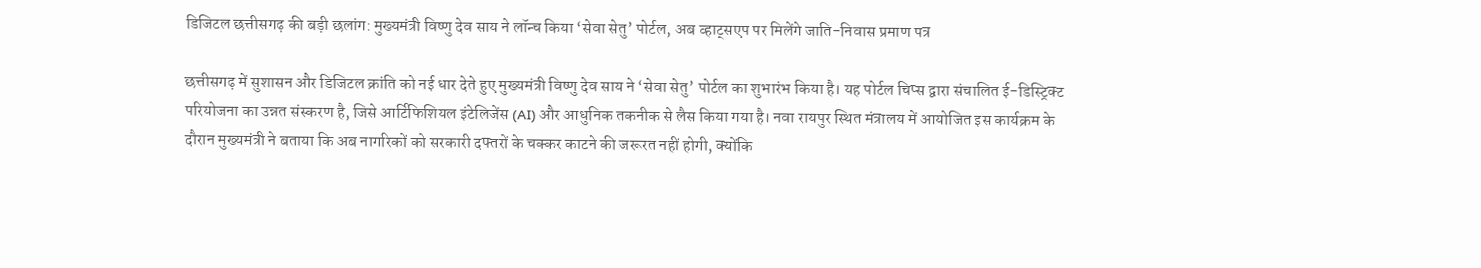डिजिटल छत्तीसगढ़ की बड़ी छलांग: मुख्यमंत्री विष्णु देव साय ने लॉन्च किया ‘सेवा सेतु’ पोर्टल, अब व्हाट्सएप पर मिलेंगे जाति-निवास प्रमाण पत्र

छत्तीसगढ़ में सुशासन और डिजिटल क्रांति को नई धार देते हुए मुख्यमंत्री विष्णु देव साय ने ‘सेवा सेतु’ पोर्टल का शुभारंभ किया है। यह पोर्टल चिप्स द्वारा संचालित ई-डिस्ट्रिक्ट परियोजना का उन्नत संस्करण है, जिसे आर्टिफिशियल इंटेलिजेंस (AI) और आधुनिक तकनीक से लैस किया गया है। नवा रायपुर स्थित मंत्रालय में आयोजित इस कार्यक्रम के दौरान मुख्यमंत्री ने बताया कि अब नागरिकों को सरकारी दफ्तरों के चक्कर काटने की जरूरत नहीं होगी, क्योंकि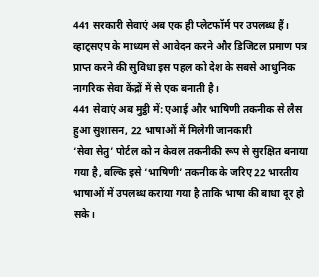441 सरकारी सेवाएं अब एक ही प्लेटफॉर्म पर उपलब्ध हैं। व्हाट्सएप के माध्यम से आवेदन करने और डिजिटल प्रमाण पत्र प्राप्त करने की सुविधा इस पहल को देश के सबसे आधुनिक नागरिक सेवा केंद्रों में से एक बनाती है।
441 सेवाएं अब मुट्ठी में: एआई और भाषिणी तकनीक से लैस हुआ सुशासन, 22 भाषाओं में मिलेगी जानकारी
‘सेवा सेतु’ पोर्टल को न केवल तकनीकी रूप से सुरक्षित बनाया गया है, बल्कि इसे ‘भाषिणी’ तकनीक के जरिए 22 भारतीय भाषाओं में उपलब्ध कराया गया है ताकि भाषा की बाधा दूर हो सके।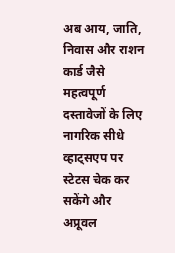अब आय, जाति, निवास और राशन कार्ड जैसे महत्वपूर्ण दस्तावेजों के लिए नागरिक सीधे व्हाट्सएप पर स्टेटस चेक कर सकेंगे और अप्रूवल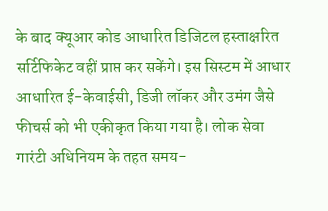के बाद क्यूआर कोड आधारित डिजिटल हस्ताक्षरित सर्टिफिकेट वहीं प्राप्त कर सकेंगे। इस सिस्टम में आधार आधारित ई-केवाईसी, डिजी लॉकर और उमंग जैसे फीचर्स को भी एकीकृत किया गया है। लोक सेवा गारंटी अधिनियम के तहत समय-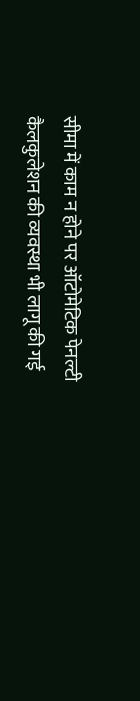सीमा में काम न होने पर ऑटोमेटिक पेनल्टी कैलकुलेशन की व्यवस्था भी लागू की गई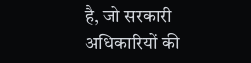है, जो सरकारी अधिकारियों की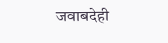जवाबदेही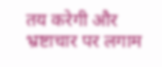तय करेगी और भ्रष्टाचार पर लगाम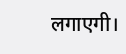लगाएगी।